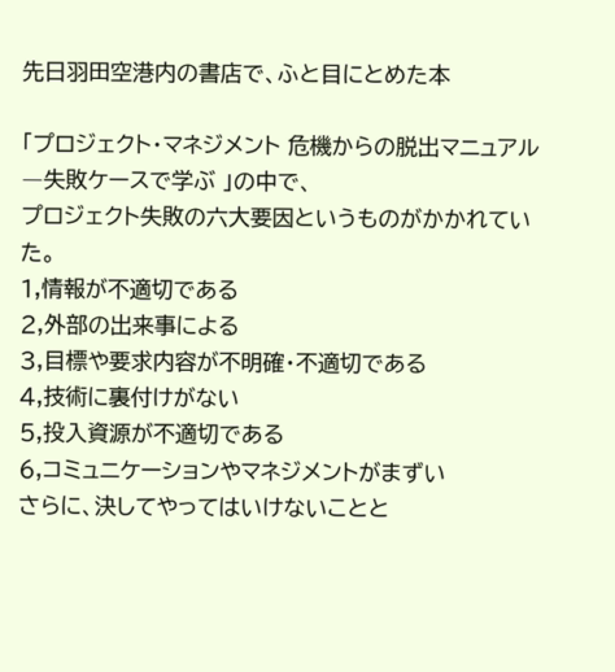先日羽田空港内の書店で、ふと目にとめた本

「プロジェクト・マネジメント 危機からの脱出マニュアル―失敗ケースで学ぶ 」の中で、
プロジェクト失敗の六大要因というものがかかれていた。
1,情報が不適切である
2,外部の出来事による
3,目標や要求内容が不明確・不適切である
4,技術に裏付けがない
5,投入資源が不適切である
6,コミュニケーションやマネジメントがまずい
さらに、決してやってはいけないことと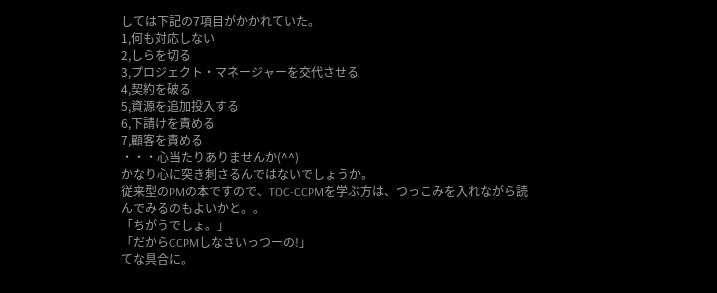しては下記の7項目がかかれていた。
1,何も対応しない
2,しらを切る
3,プロジェクト・マネージャーを交代させる
4,契約を破る
5,資源を追加投入する
6,下請けを責める
7,顧客を責める
・・・心当たりありませんか(^^)
かなり心に突き刺さるんではないでしょうか。
従来型のPMの本ですので、TOC-CCPMを学ぶ方は、つっこみを入れながら読んでみるのもよいかと。。
「ちがうでしょ。」
「だからCCPMしなさいっつーの!」
てな具合に。